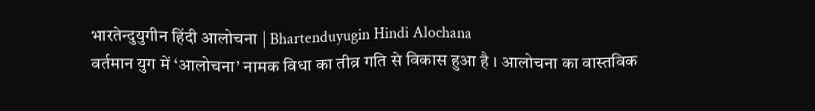भारतेन्दुयुगीन हिंदी आलोचना | Bhartenduyugin Hindi Alochana
वर्तमान युग में ‘आलोचना’ नामक विधा का तीव्र गति से विकास हुआ है । आलोचना का वास्तविक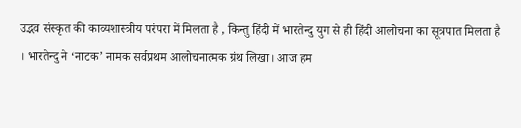उद्भव संस्कृत की काव्यशास्त्रीय परंपरा में मिलता है , किन्तु हिंदी में भारतेन्दु युग से ही हिंदी आलोचना का सूत्रपात मिलता है । भारतेन्दु ने ‘नाटक’ नामक सर्वप्रथम आलोचनात्मक ग्रंथ लिखा। आज हम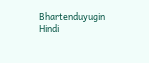Bhartenduyugin Hindi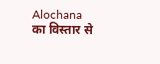Alochana का विस्तार से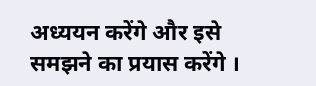अध्ययन करेंगे और इसे समझने का प्रयास करेंगे ।